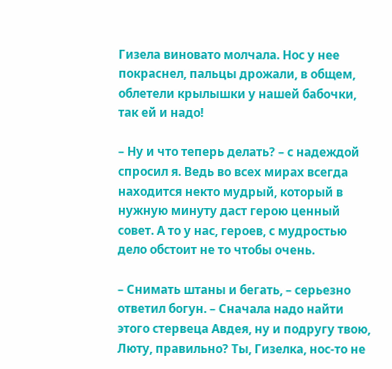Гизела виновато молчала. Нос у нее покраснел, пальцы дрожали, в общем, облетели крылышки у нашей бабочки, так ей и надо!

– Ну и что теперь делать? – с надеждой спросил я. Ведь во всех мирах всегда находится некто мудрый, который в нужную минуту даст герою ценный совет. А то у нас, героев, с мудростью дело обстоит не то чтобы очень.

– Снимать штаны и бегать, – серьезно ответил богун. – Сначала надо найти этого стервеца Авдея, ну и подругу твою, Люту, правильно? Ты, Гизелка, нос-то не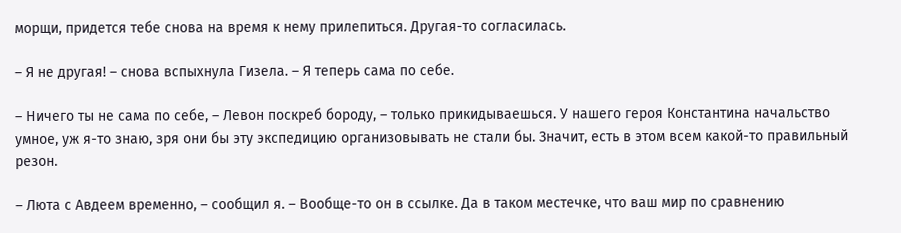морщи, придется тебе снова на время к нему прилепиться. Другая-то согласилась.

– Я не другая! – снова вспыхнула Гизела. – Я теперь сама по себе.

– Ничего ты не сама по себе, – Левон поскреб бороду, – только прикидываешься. У нашего героя Константина начальство умное, уж я-то знаю, зря они бы эту экспедицию организовывать не стали бы. Значит, есть в этом всем какой-то правильный резон.

– Люта с Авдеем временно, – сообщил я. – Вообще-то он в ссылке. Да в таком местечке, что ваш мир по сравнению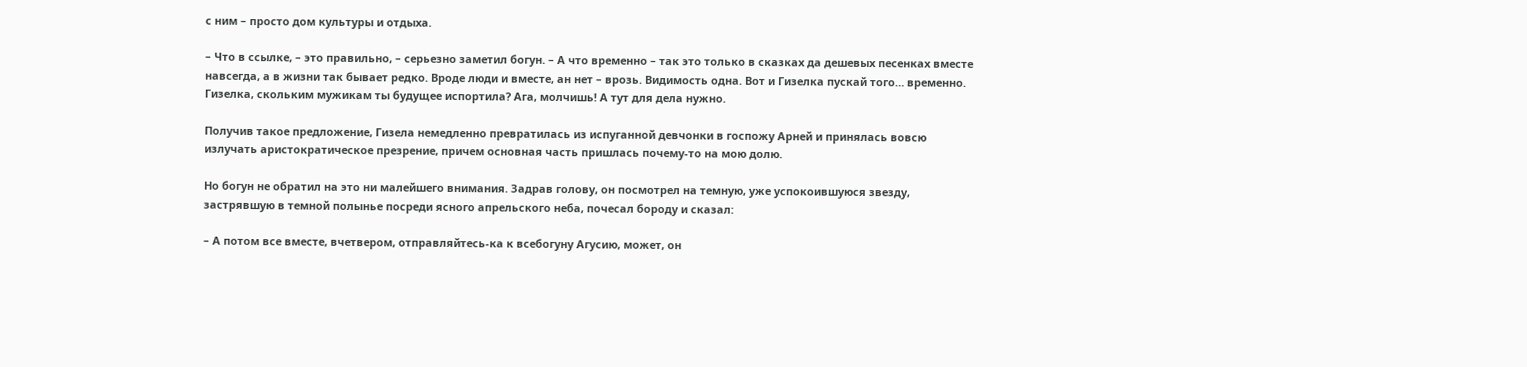с ним – просто дом культуры и отдыха.

– Что в ссылке, – это правильно, – серьезно заметил богун. – А что временно – так это только в сказках да дешевых песенках вместе навсегда, а в жизни так бывает редко. Вроде люди и вместе, ан нет – врозь. Видимость одна. Вот и Гизелка пускай того… временно. Гизелка, скольким мужикам ты будущее испортила? Ага, молчишь! А тут для дела нужно.

Получив такое предложение, Гизела немедленно превратилась из испуганной девчонки в госпожу Арней и принялась вовсю излучать аристократическое презрение, причем основная часть пришлась почему-то на мою долю.

Но богун не обратил на это ни малейшего внимания. Задрав голову, он посмотрел на темную, уже успокоившуюся звезду, застрявшую в темной полынье посреди ясного апрельского неба, почесал бороду и сказал:

– А потом все вместе, вчетвером, отправляйтесь-ка к всебогуну Агусию, может, он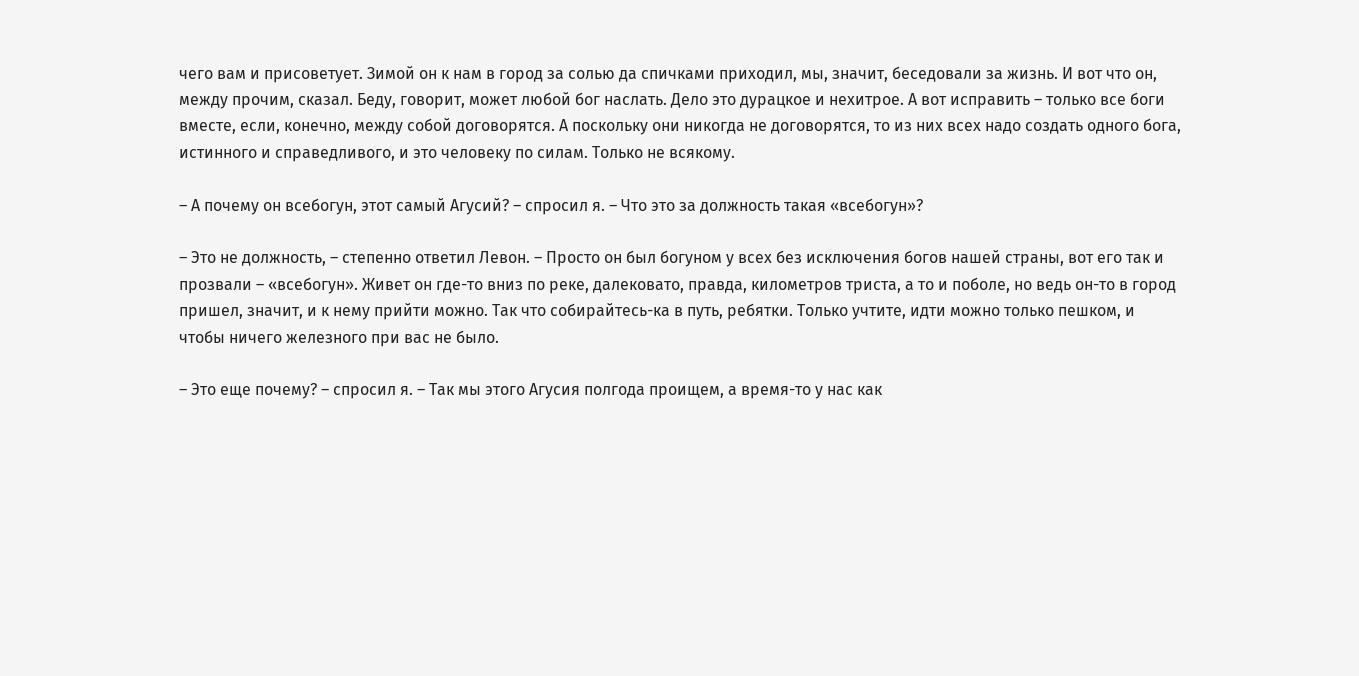чего вам и присоветует. Зимой он к нам в город за солью да спичками приходил, мы, значит, беседовали за жизнь. И вот что он, между прочим, сказал. Беду, говорит, может любой бог наслать. Дело это дурацкое и нехитрое. А вот исправить – только все боги вместе, если, конечно, между собой договорятся. А поскольку они никогда не договорятся, то из них всех надо создать одного бога, истинного и справедливого, и это человеку по силам. Только не всякому.

– А почему он всебогун, этот самый Агусий? – спросил я. – Что это за должность такая «всебогун»?

– Это не должность, – степенно ответил Левон. – Просто он был богуном у всех без исключения богов нашей страны, вот его так и прозвали – «всебогун». Живет он где-то вниз по реке, далековато, правда, километров триста, а то и поболе, но ведь он-то в город пришел, значит, и к нему прийти можно. Так что собирайтесь-ка в путь, ребятки. Только учтите, идти можно только пешком, и чтобы ничего железного при вас не было.

– Это еще почему? – спросил я. – Так мы этого Агусия полгода проищем, а время-то у нас как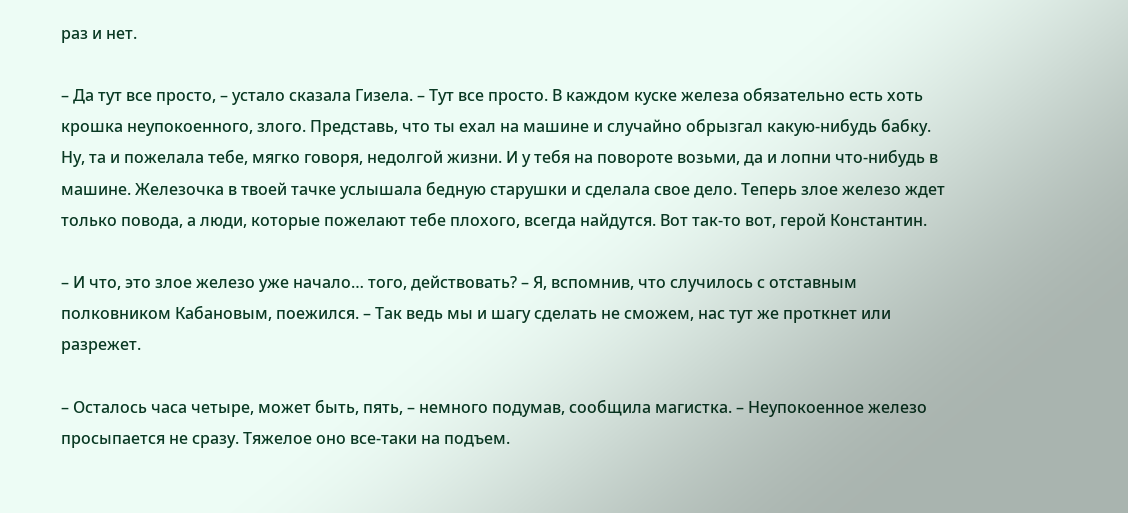раз и нет.

– Да тут все просто, – устало сказала Гизела. – Тут все просто. В каждом куске железа обязательно есть хоть крошка неупокоенного, злого. Представь, что ты ехал на машине и случайно обрызгал какую-нибудь бабку. Ну, та и пожелала тебе, мягко говоря, недолгой жизни. И у тебя на повороте возьми, да и лопни что-нибудь в машине. Железочка в твоей тачке услышала бедную старушки и сделала свое дело. Теперь злое железо ждет только повода, а люди, которые пожелают тебе плохого, всегда найдутся. Вот так-то вот, герой Константин.

– И что, это злое железо уже начало… того, действовать? – Я, вспомнив, что случилось с отставным полковником Кабановым, поежился. – Так ведь мы и шагу сделать не сможем, нас тут же проткнет или разрежет.

– Осталось часа четыре, может быть, пять, – немного подумав, сообщила магистка. – Неупокоенное железо просыпается не сразу. Тяжелое оно все-таки на подъем.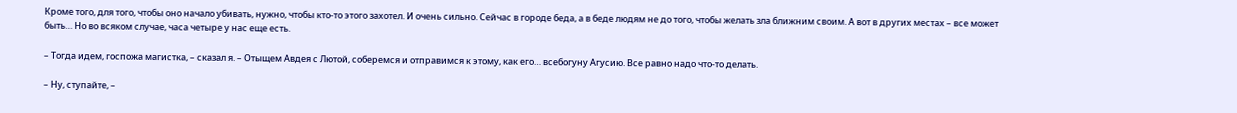Кроме того, для того, чтобы оно начало убивать, нужно, чтобы кто-то этого захотел. И очень сильно. Сейчас в городе беда, а в беде людям не до того, чтобы желать зла ближним своим. А вот в других местах – все может быть… Но во всяком случае, часа четыре у нас еще есть.

– Тогда идем, госпожа магистка, – сказал я. – Отыщем Авдея с Лютой, соберемся и отправимся к этому, как его… всебогуну Агусию. Все равно надо что-то делать.

– Ну, ступайте, –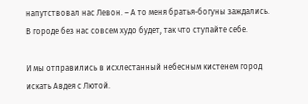напутствовал нас Левон. – А то меня братья-богуны заждались. В городе без нас совсем худо будет, так что ступайте себе.

И мы отправились в исхлестанный небесным кистенем город искать Авдея с Лютой.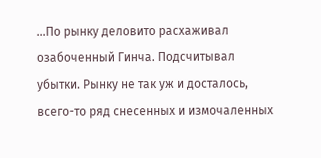…По рынку деловито расхаживал озабоченный Гинча. Подсчитывал убытки. Рынку не так уж и досталось, всего-то ряд снесенных и измочаленных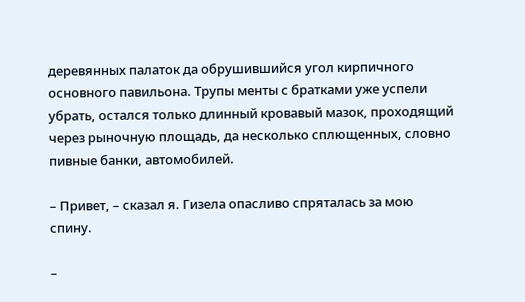деревянных палаток да обрушившийся угол кирпичного основного павильона. Трупы менты с братками уже успели убрать, остался только длинный кровавый мазок, проходящий через рыночную площадь, да несколько сплющенных, словно пивные банки, автомобилей.

– Привет, – сказал я. Гизела опасливо спряталась за мою спину.

–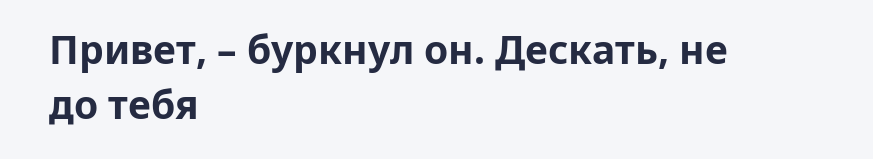Привет, – буркнул он. Дескать, не до тебя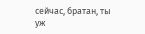сейчас, братан, ты уж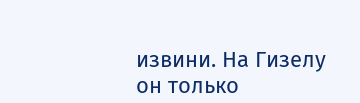извини. На Гизелу он только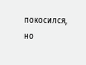покосился, но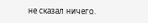не сказал ничего.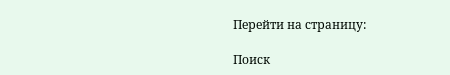Перейти на страницу:

Поиск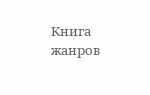Книга жанров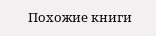Похожие книги